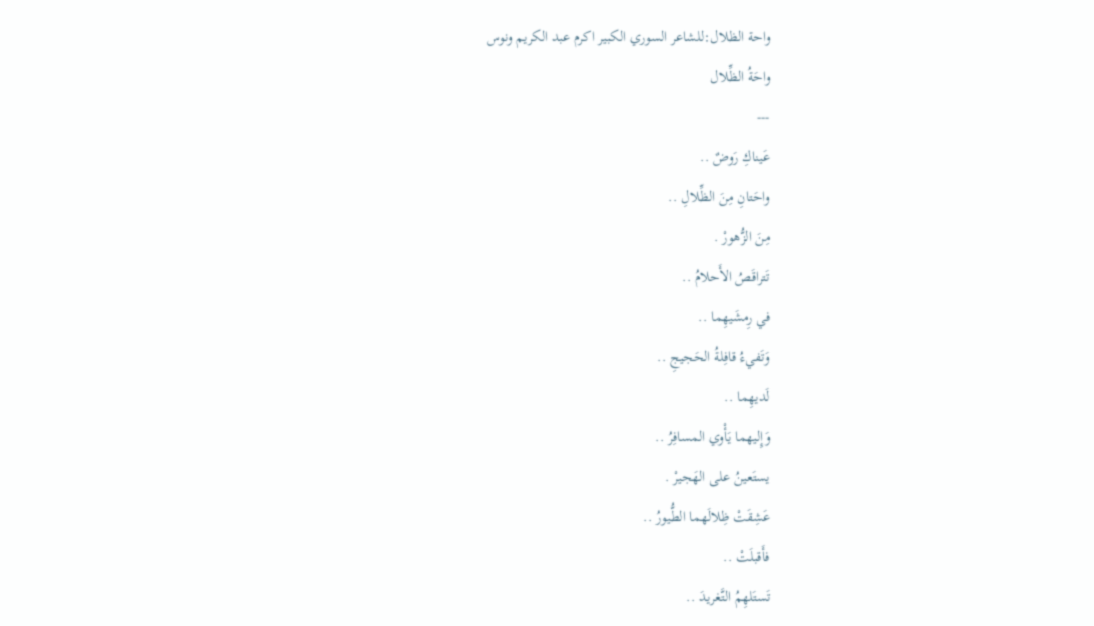واحة الظلال:للشاعر السوري الكبير اكرم عبد الكريم ونوس
واحَةُ الظِّلال
---
عَيناكِ رَوضٌ ..
واحَتانِ مِنَ الظِّلالِ ..
مِنَ الزُّهورْ .
تَتراقَصُ الأَحلامُ ..
في رِمشَيهِما ..
وَتَفيءُ قافِلةُ الحَجيجِ ..
لَديهِما ..
وَإِليهما يَأْوي المسافِرُ ..
يستَعينُ على الهَجيرْ .
عَشِقَتْ ظِلالَهما الطُّيورُ ..
فأَقبلَتْ ..
تَستَلهِمُ التَّغريدَ ..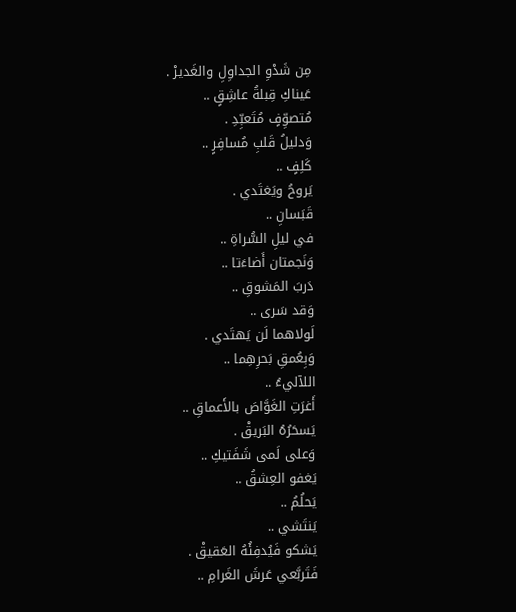مِن شَدْوِ الجداوِلِ والغَديرْ .
عَيناكِ قِبلةُ عاشِقٍ ..
مُتصوِّفٍ مُتَعبِّدِ .
وَدليلُ قَلبِ مُسافِرٍ ..
كَلِفٍ ..
يَروحُ ويَغتَدي .
قَبَسانِ ..
في ليلِ السُّراةِ ..
وَنَجمتان أَضاءَتا ..
دَربَ المَشوقِ ..
وَقد سَرى ..
لَولاهما لَن يَهتَدي .
وَبِعُمقِ بَحرِهِما ..
اللآليءُ ..
أَغرَتِ الغَوَّاصَ بالأَعماقِ ..
يَسحَرُهُ البَريقْ .
وَعلى لَمى شَفَتيكِ ..
يَغفو العِشقُ ..
يَحلُمُ ..
يَنتَشي ..
يَشكو فَيُدفِئُهُ العَقيقْ .
فَتَربَّعي عَرشَ الغَرامِ ..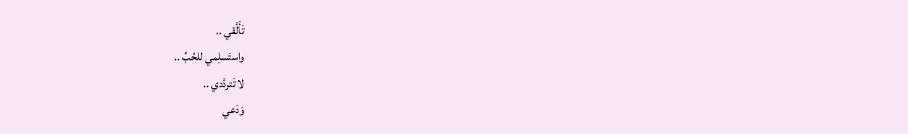تَأَلَّقي ..
واستَسلِمي للحُبِّ ..
لا تَتردَّدي ..
وَدَعي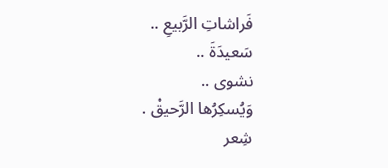فَراشاتِ الرَّبيعِ ..
سَعيدَةَ ..
نشوى ..
وَيُسكِرُها الرَّحيقْ .
شِعر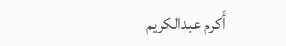أَكرم عبدالكريم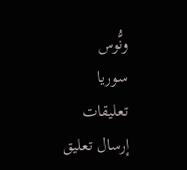ونُّوس
سوريا
تعليقات
إرسال تعليق